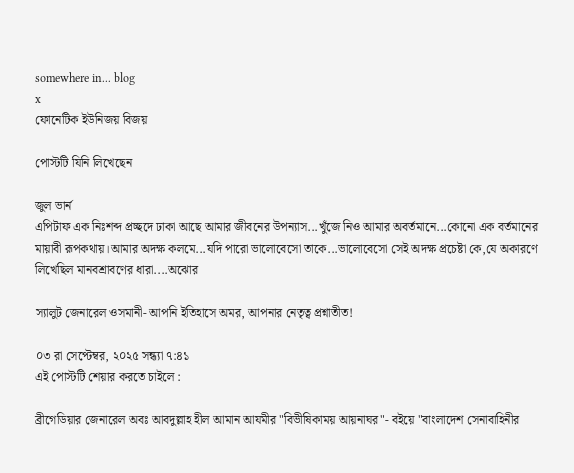somewhere in... blog
x
ফোনেটিক ইউনিজয় বিজয়

পোস্টটি যিনি লিখেছেন

জুল ভার্ন
এপিটাফ এক নিঃশব্দ প্রচ্ছদে ঢাকা আছে আমার জীবনের উপন্যাস...খুঁজে নিও আমার অবর্তমানে...কোনো এক বর্তমানের মায়াবী রূপকথায়।আমার অদক্ষ কলমে...যদি পারো ভালোবেসো তাকে...ভালোবেসো সেই অদক্ষ প্রচেষ্টা কে,যে অকারণে লিখেছিল মানবশ্রাবণের ধারা....অঝোর

স্যালুট জেনারেল ওসমানী- আপনি ইতিহাসে অমর, আপনার নেতৃত্ব প্রশ্নাতীত!

০৩ রা সেপ্টেম্বর, ২০২৫ সন্ধ্যা ৭:৪১
এই পোস্টটি শেয়ার করতে চাইলে :

ব্রীগেডিয়ার জেনারেল অবঃ আবদুল্লাহ হীল আমান আযমীর "বিভীষিকাময় আয়নাঘর"- বইয়ে "বাংলাদেশ সেনাবাহিনীর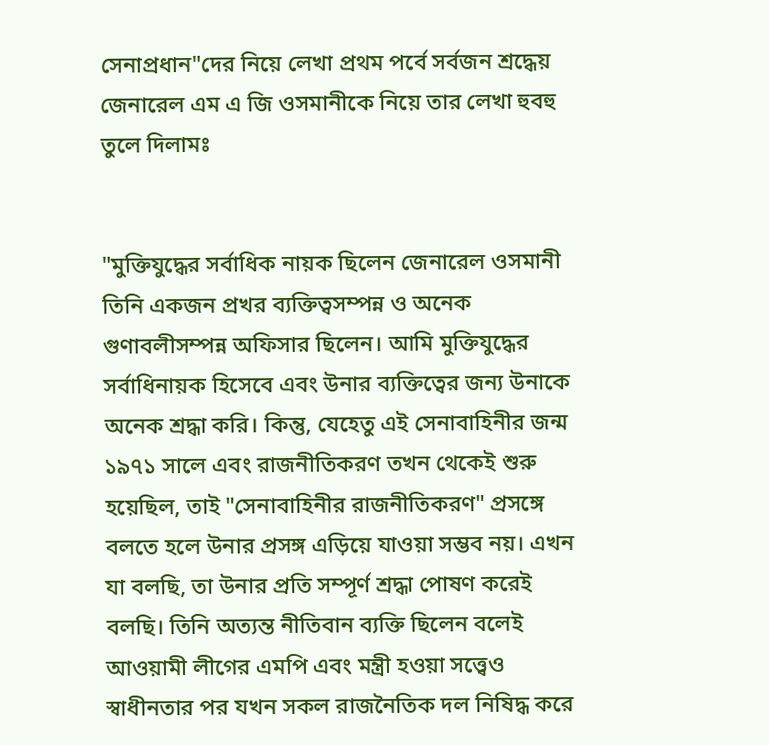সেনাপ্রধান"দের নিয়ে লেখা প্রথম পর্বে সর্বজন শ্রদ্ধেয় জেনারেল এম এ জি ওসমানীকে নিয়ে তার লেখা হুবহু তুলে দিলামঃ


"মুক্তিযুদ্ধের সর্বাধিক নায়ক ছিলেন জেনারেল ওসমানী তিনি একজন প্রখর ব্যক্তিত্বসম্পন্ন ও অনেক গুণাবলীসম্পন্ন অফিসার ছিলেন। আমি মুক্তিযুদ্ধের সর্বাধিনায়ক হিসেবে এবং উনার ব্যক্তিত্বের জন্য উনাকে অনেক শ্রদ্ধা করি। কিন্তু, যেহেতু এই সেনাবাহিনীর জন্ম ১৯৭১ সালে এবং রাজনীতিকরণ তখন থেকেই শুরু হয়েছিল, তাই "সেনাবাহিনীর রাজনীতিকরণ" প্রসঙ্গে বলতে হলে উনার প্রসঙ্গ এড়িয়ে যাওয়া সম্ভব নয়। এখন যা বলছি, তা উনার প্রতি সম্পূর্ণ শ্রদ্ধা পোষণ করেই বলছি। তিনি অত্যন্ত নীতিবান ব্যক্তি ছিলেন বলেই আওয়ামী লীগের এমপি এবং মন্ত্রী হওয়া সত্ত্বেও স্বাধীনতার পর যখন সকল রাজনৈতিক দল নিষিদ্ধ করে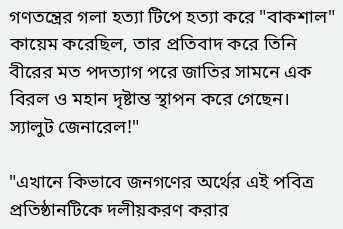গণতন্ত্রের গলা হত্যা টিপে হত্যা করে "বাকশাল" কায়েম করেছিল, তার প্রতিবাদ করে তিনি বীরের মত পদত্যাগ পরে জাতির সামনে এক বিরল ও মহান দৃষ্টান্ত স্থাপন করে গেছেন। স্যালুট জেনারেল!"

"এখানে কিভাবে জনগণের অর্থের এই পবিত্র প্রতিষ্ঠানটিকে দলীয়করণ করার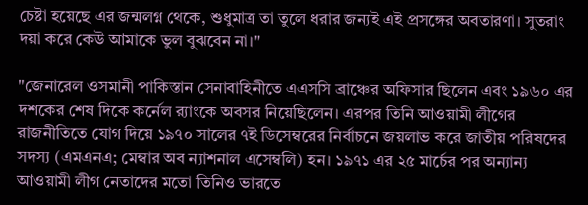চেষ্টা হয়েছে এর জন্মলগ্ন থেকে, শুধুমাত্র তা তুলে ধরার জন্যই এই প্রসঙ্গের অবতারণা। সুতরাং দয়া করে কেউ আমাকে ভুল বুঝবেন না।"

"জেনারেল ওসমানী পাকিস্তান সেনাবাহিনীতে এএসসি ব্রাঞ্চের অফিসার ছিলেন এবং ১৯৬০ এর দশকের শেষ দিকে কর্নেল র‍্যাংকে অবসর নিয়েছিলেন। এরপর তিনি আওয়ামী লীগের রাজনীতিতে যোগ দিয়ে ১৯৭০ সালের ৭ই ডিসেম্বরের নির্বাচনে জয়লাভ করে জাতীয় পরিষদের সদস্য (এমএনএ; মেম্বার অব ন্যাশনাল এসেম্বলি) হন। ১৯৭১ এর ২৫ মার্চের পর অন্যান্য আওয়ামী লীগ নেতাদের মতো তিনিও ভারতে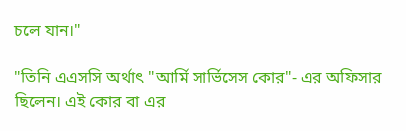চলে যান।"

"তিনি এএসসি অর্থাৎ "আর্মি সার্ভিসেস কোর"- এর অফিসার ছিলেন। এই কোর বা এর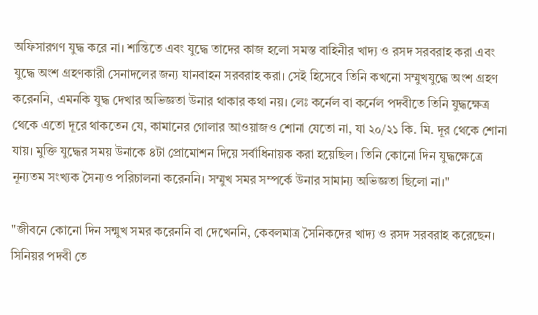অফিসারগণ যুদ্ধ করে না। শান্তিতে এবং যুদ্ধে তাদের কাজ হলো সমস্ত বাহিনীর খাদ্য ও রসদ সরবরাহ করা এবং যুদ্ধে অংশ গ্রহণকারী সেনাদলের জন্য যানবাহন সরবরাহ করা। সেই হিসেবে তিনি কখনো সম্মুখযুদ্ধে অংশ গ্রহণ করেননি, এমনকি যুদ্ধ দেখার অভিজ্ঞতা উনার থাকার কথা নয়। লেঃ কর্নেল বা কর্নেল পদবীতে তিনি যুদ্ধক্ষেত্র থেকে এতো দূরে থাকতেন যে, কামানের গোলার আওয়াজও শোনা যেতো না, যা ২০/২১ কি. মি. দূর থেকে শোনা যায়। মুক্তি যুদ্ধের সময় উনাকে ৪টা প্রোমোশন দিয়ে সর্বাধিনায়ক করা হয়েছিল। তিনি কোনো দিন যুদ্ধক্ষেত্রে নূন্যতম সংখ্যক সৈন্যও পরিচালনা করেননি। সম্মুখ সমর সম্পর্কে উনার সামান্য অভিজ্ঞতা ছিলো না।"

"জীবনে কোনো দিন সন্মুখ সমর করেননি বা দেখেননি, কেবলমাত্র সৈনিকদের খাদ্য ও রসদ সরবরাহ করেছেন। সিনিয়র পদবী তে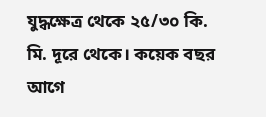যুদ্ধক্ষেত্র থেকে ২৫/৩০ কি. মি. দূরে থেকে। কয়েক বছর আগে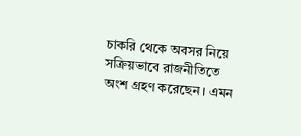চাকরি থেকে অবসর নিয়ে সক্রিয়ভাবে রাজনীতিতে অংশ গ্রহণ করেছেন। এমন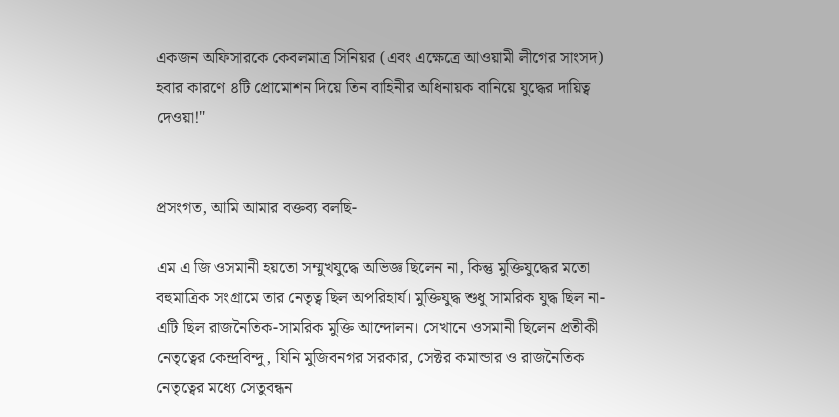একজন অফিসারকে কেবলমাত্র সিনিয়র (এবং এক্ষেত্রে আওয়ামী লীগের সাংসদ) হবার কারণে ৪টি প্রোমোশন দিয়ে তিন বাহিনীর অধিনায়ক বানিয়ে যুদ্ধের দায়িত্ব দেওয়া!"


প্রসংগত, আমি আমার বক্তব্য বলছি-

এম এ জি ওসমানী হয়তো সম্মুখযুদ্ধে অভিজ্ঞ ছিলেন না, কিন্তু মুক্তিযুদ্ধের মতো বহুমাত্রিক সংগ্রামে তার নেতৃত্ব ছিল অপরিহার্য। মুক্তিযুদ্ধ শুধু সামরিক যুদ্ধ ছিল না- এটি ছিল রাজনৈতিক-সামরিক মুক্তি আন্দোলন। সেখানে ওসমানী ছিলেন প্রতীকী নেতৃত্বের কেন্দ্রবিন্দু, যিনি মুজিবনগর সরকার, সেক্টর কমান্ডার ও রাজনৈতিক নেতৃত্বের মধ্যে সেতুবন্ধন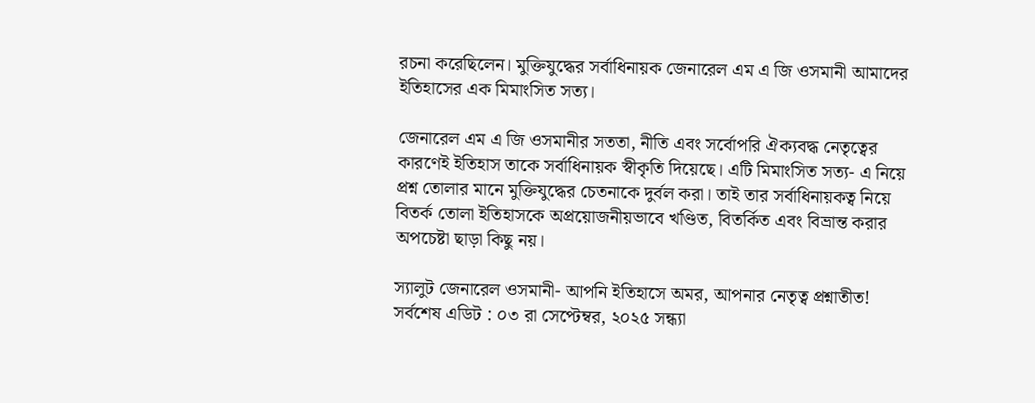রচনা করেছিলেন। মুক্তিযুদ্ধের সর্বাধিনায়ক জেনারেল এম এ জি ওসমানী আমাদের ইতিহাসের এক মিমাংসিত সত্য।

জেনারেল এম এ জি ওসমানীর সততা, নীতি এবং সর্বোপরি ঐক্যবদ্ধ নেতৃত্বের কারণেই ইতিহাস তাকে সর্বাধিনায়ক স্বীকৃতি দিয়েছে। এটি মিমাংসিত সত্য- এ নিয়ে প্রশ্ন তোলার মানে মুক্তিযুদ্ধের চেতনাকে দুর্বল করা। তাই তার সর্বাধিনায়কত্ব নিয়ে বিতর্ক তোলা ইতিহাসকে অপ্রয়োজনীয়ভাবে খণ্ডিত, বিতর্কিত এবং বিভ্রান্ত করার অপচেষ্টা ছাড়া কিছু নয়।

স্যালুট জেনারেল ওসমানী- আপনি ইতিহাসে অমর, আপনার নেতৃত্ব প্রশ্নাতীত!
সর্বশেষ এডিট : ০৩ রা সেপ্টেম্বর, ২০২৫ সন্ধ্যা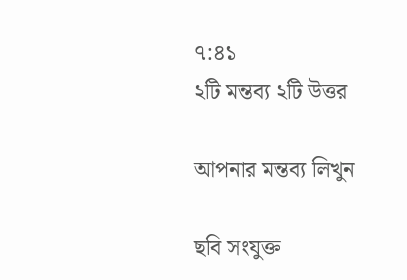৭:৪১
২টি মন্তব্য ২টি উত্তর

আপনার মন্তব্য লিখুন

ছবি সংযুক্ত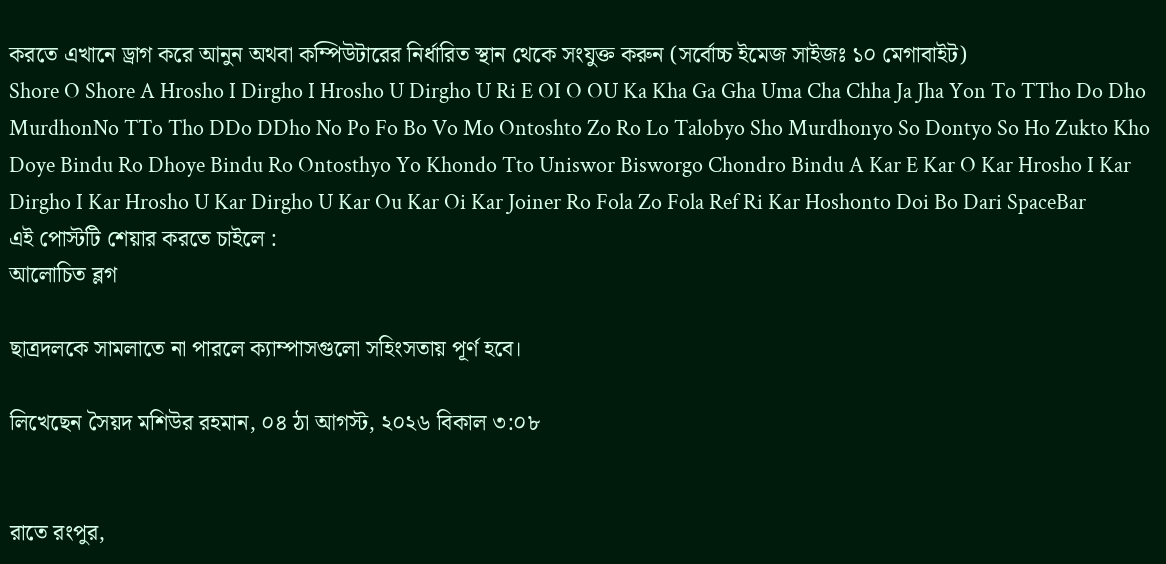করতে এখানে ড্রাগ করে আনুন অথবা কম্পিউটারের নির্ধারিত স্থান থেকে সংযুক্ত করুন (সর্বোচ্চ ইমেজ সাইজঃ ১০ মেগাবাইট)
Shore O Shore A Hrosho I Dirgho I Hrosho U Dirgho U Ri E OI O OU Ka Kha Ga Gha Uma Cha Chha Ja Jha Yon To TTho Do Dho MurdhonNo TTo Tho DDo DDho No Po Fo Bo Vo Mo Ontoshto Zo Ro Lo Talobyo Sho Murdhonyo So Dontyo So Ho Zukto Kho Doye Bindu Ro Dhoye Bindu Ro Ontosthyo Yo Khondo Tto Uniswor Bisworgo Chondro Bindu A Kar E Kar O Kar Hrosho I Kar Dirgho I Kar Hrosho U Kar Dirgho U Kar Ou Kar Oi Kar Joiner Ro Fola Zo Fola Ref Ri Kar Hoshonto Doi Bo Dari SpaceBar
এই পোস্টটি শেয়ার করতে চাইলে :
আলোচিত ব্লগ

ছাত্রদলকে সামলাতে না পারলে ক্যাম্পাসগুলো সহিংসতায় পূর্ণ হবে।

লিখেছেন সৈয়দ মশিউর রহমান, ০৪ ঠা আগস্ট, ২০২৬ বিকাল ৩:০৮


রাতে রংপুর,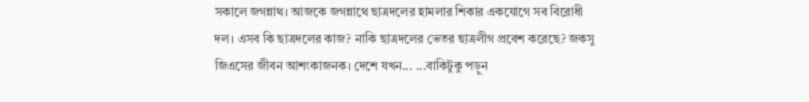সকালে জগন্নাথ। আজকে জগন্নাথে ছাত্রদলের হামলার শিকার একযোগে সব বিরোধী দল। এসব কি ছাত্রদলের কাজ? নাকি ছাত্রদলের ভেতর ছাত্রলীগ প্রবেশ করেছে? জকসু জিএসের জীবন আশংকাজনক। দেশে যখন... ...বাকিটুকু পড়ুন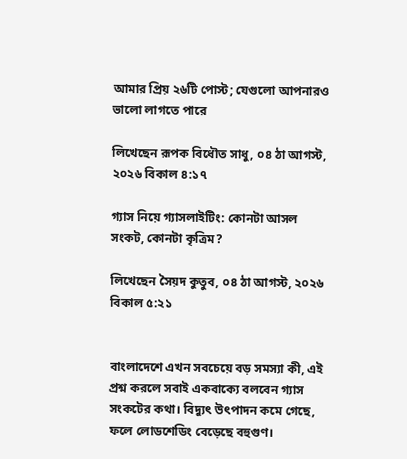আমার প্রিয় ২৬টি পোস্ট; যেগুলো আপনারও ভালো লাগতে পারে

লিখেছেন রূপক বিধৌত সাধু, ০৪ ঠা আগস্ট, ২০২৬ বিকাল ৪:১৭

গ্যাস নিয়ে গ্যাসলাইটিং: কোনটা আসল সংকট, কোনটা কৃত্রিম?

লিখেছেন সৈয়দ কুতুব, ০৪ ঠা আগস্ট, ২০২৬ বিকাল ৫:২১


বাংলাদেশে এখন সবচেয়ে বড় সমস্যা কী, এই প্রশ্ন করলে সবাই একবাক্যে বলবেন গ্যাস সংকটের কথা। বিদ্যুৎ উৎপাদন কমে গেছে, ফলে লোডশেডিং বেড়েছে বহুগুণ।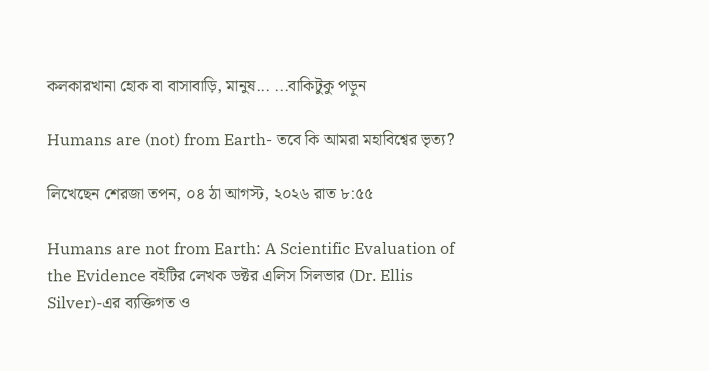কলকারখানা হোক বা বাসাবাড়ি, মানুষ... ...বাকিটুকু পড়ুন

Humans are (not) from Earth- তবে কি আমরা মহাবিশ্বের ভৃত্য?

লিখেছেন শেরজা তপন, ০৪ ঠা আগস্ট, ২০২৬ রাত ৮:৫৫

Humans are not from Earth: A Scientific Evaluation of the Evidence বইটির লেখক ডক্টর এলিস সিলভার (Dr. Ellis Silver)-এর ব্যক্তিগত ও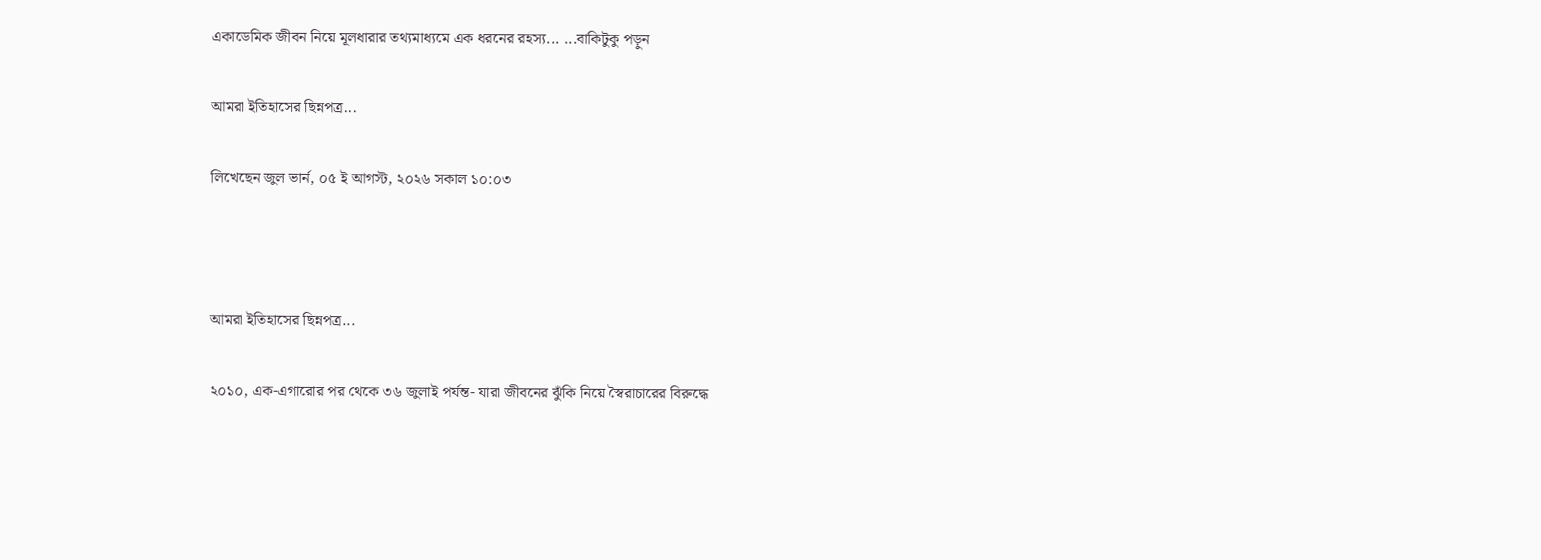একাডেমিক জীবন নিয়ে মূলধারার তথ্যমাধ্যমে এক ধরনের রহস্য... ...বাকিটুকু পড়ুন

আমরা ইতিহাসের ছিন্নপত্র...

লিখেছেন জুল ভার্ন, ০৫ ই আগস্ট, ২০২৬ সকাল ১০:০৩



আমরা ইতিহাসের ছিন্নপত্র...

২০১০, এক-এগারোর পর থেকে ৩৬ জুলাই পর্যন্ত- যারা জীবনের ঝুঁকি নিয়ে স্বৈরাচারের বিরুদ্ধে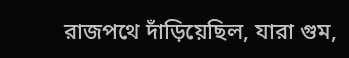রাজপথে দাঁড়িয়েছিল, যারা গুম,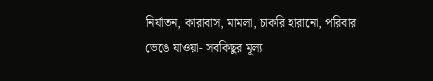নির্যাতন, কারাবাস, মামলা, চাকরি হারানো, পরিবার ভেঙে যাওয়া- সবকিছুর মূল্য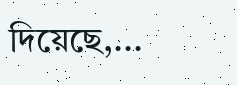দিয়েছে,...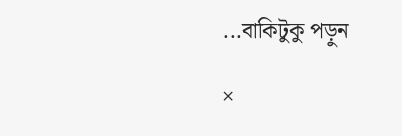...বাকিটুকু পড়ুন

×